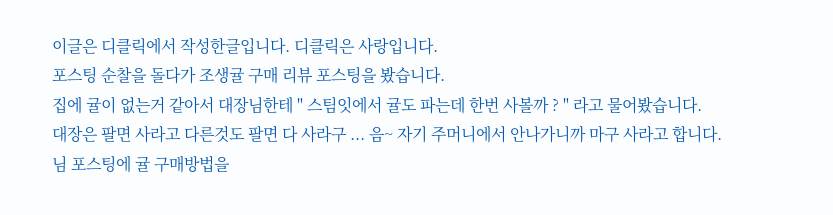이글은 디클릭에서 작성한글입니다. 디클릭은 사랑입니다.
포스팅 순찰을 돌다가 조생귤 구매 리뷰 포스팅을 봤습니다.
집에 귤이 없는거 같아서 대장님한테 " 스팀잇에서 귤도 파는데 한번 사볼까 ? " 라고 물어봤습니다.
대장은 팔면 사라고 다른것도 팔면 다 사라구 ... 음~ 자기 주머니에서 안나가니까 마구 사라고 합니다.
님 포스팅에 귤 구매방법을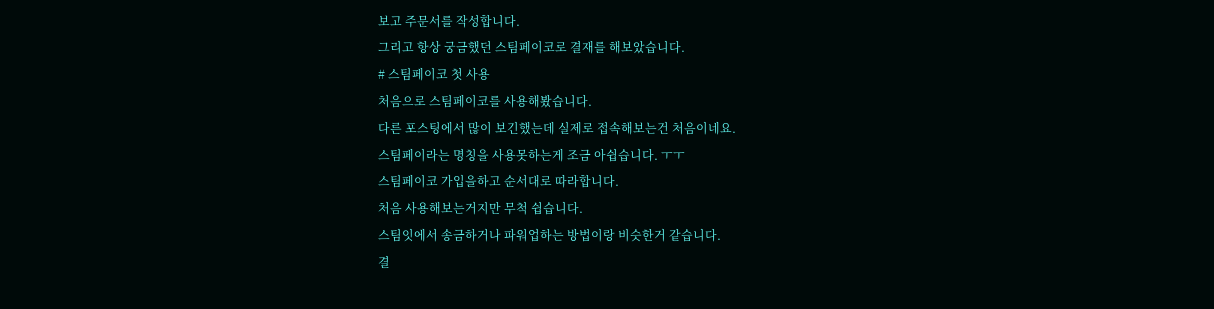보고 주문서를 작성합니다.
그리고 항상 궁금했던 스팀페이코로 결재를 해보았습니다.
# 스팀페이코 첫 사용
처음으로 스팀페이코를 사용해봤습니다.
다른 포스팅에서 많이 보긴했는데 실제로 접속해보는건 처음이네요.
스팀페이라는 명칭을 사용못하는게 조금 아쉽습니다. ㅜㅜ
스팀페이코 가입을하고 순서대로 따라합니다.
처음 사용해보는거지만 무척 쉽습니다.
스팀잇에서 송금하거나 파워업하는 방법이랑 비슷한거 같습니다.
결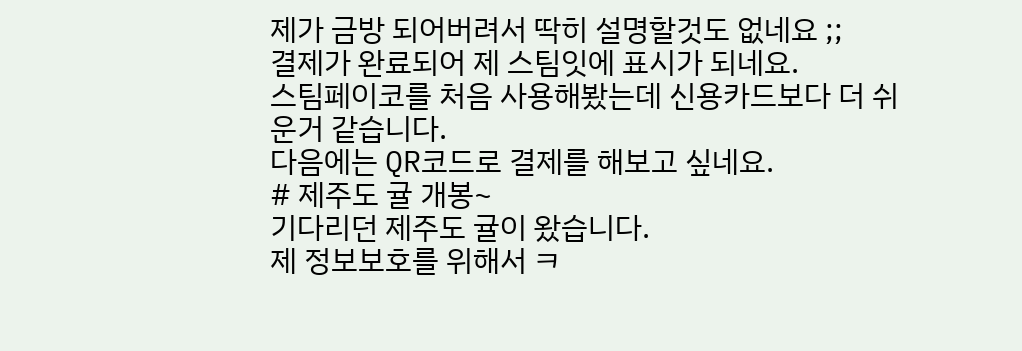제가 금방 되어버려서 딱히 설명할것도 없네요 ;;
결제가 완료되어 제 스팀잇에 표시가 되네요.
스팀페이코를 처음 사용해봤는데 신용카드보다 더 쉬운거 같습니다.
다음에는 QR코드로 결제를 해보고 싶네요.
# 제주도 귤 개봉~
기다리던 제주도 귤이 왔습니다.
제 정보보호를 위해서 ㅋ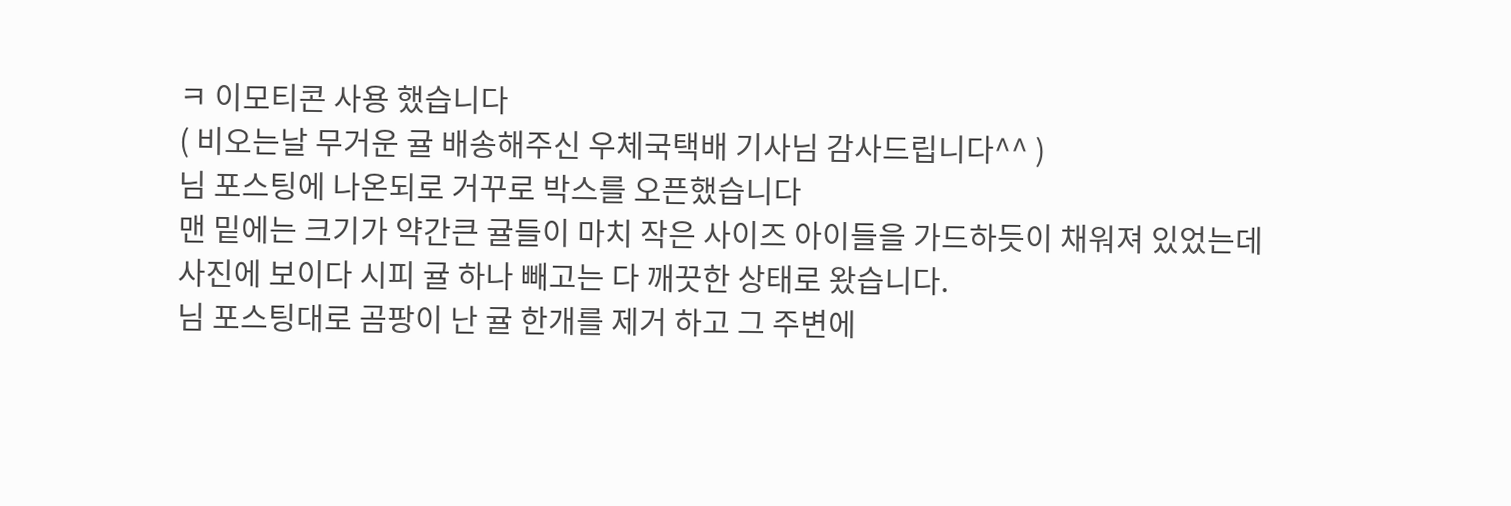ㅋ 이모티콘 사용 했습니다
( 비오는날 무거운 귤 배송해주신 우체국택배 기사님 감사드립니다^^ )
님 포스팅에 나온되로 거꾸로 박스를 오픈했습니다
맨 밑에는 크기가 약간큰 귤들이 마치 작은 사이즈 아이들을 가드하듯이 채워져 있었는데 사진에 보이다 시피 귤 하나 빼고는 다 깨끗한 상태로 왔습니다.
님 포스팅대로 곰팡이 난 귤 한개를 제거 하고 그 주변에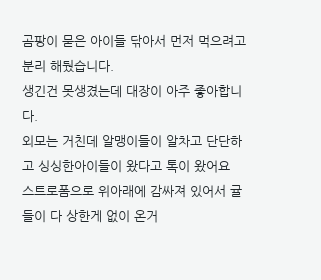곰팡이 묻은 아이들 닦아서 먼저 먹으려고 분리 해뒀습니다.
생긴건 못생겼는데 대장이 아주 좋아합니다.
외모는 거친데 알맹이들이 알차고 단단하고 싱싱한아이들이 왔다고 톡이 왔어요
스트로폼으로 위아래에 감싸져 있어서 귤들이 다 상한게 없이 온거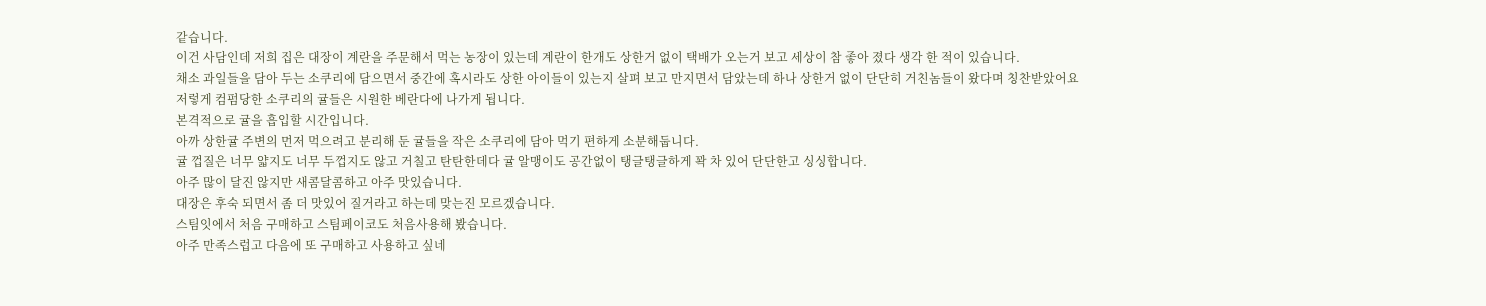같습니다.
이건 사담인데 저희 집은 대장이 계란을 주문해서 먹는 농장이 있는데 계란이 한개도 상한거 없이 택배가 오는거 보고 세상이 참 좋아 졌다 생각 한 적이 있습니다.
채소 과일들을 담아 두는 소쿠리에 담으면서 중간에 혹시라도 상한 아이들이 있는지 살펴 보고 만지면서 담았는데 하나 상한거 없이 단단히 거친놈들이 왔다며 칭찬받았어요
저렇게 컴펌당한 소쿠리의 귤들은 시원한 베란다에 나가게 됩니다.
본격적으로 귤을 흡입할 시간입니다.
아까 상한귤 주변의 먼저 먹으려고 분리해 둔 귤들을 작은 소쿠리에 담아 먹기 편하게 소분해둡니다.
귤 껍질은 너무 얇지도 너무 두껍지도 않고 거칠고 탄탄한데다 귤 알맹이도 공간없이 탱글탱글하게 꽉 차 있어 단단한고 싱싱합니다.
아주 많이 달진 않지만 새콤달콤하고 아주 맛있습니다.
대장은 후숙 되면서 좀 더 맛있어 질거라고 하는데 맞는진 모르겠습니다.
스팀잇에서 처음 구매하고 스팀페이코도 처음사용해 봤습니다.
아주 만족스럽고 다음에 또 구매하고 사용하고 싶네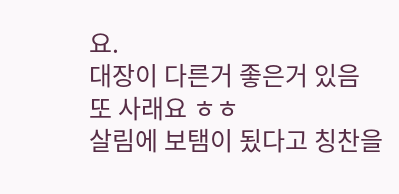요.
대장이 다른거 좋은거 있음 또 사래요 ㅎㅎ
살림에 보탬이 됬다고 칭찬을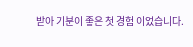받아 기분이 좋은 첫 경험 이었습니다.